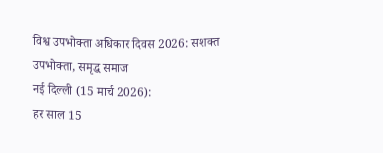विश्व उपभोक्ता अधिकार दिवस 2026: सशक्त उपभोक्ता, समृद्ध समाज
नई दिल्ली (15 मार्च 2026):
हर साल 15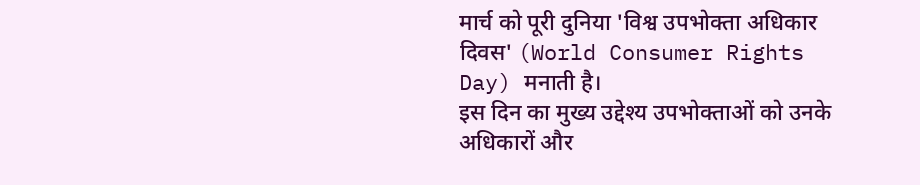मार्च को पूरी दुनिया 'विश्व उपभोक्ता अधिकार दिवस' (World Consumer Rights Day) मनाती है।
इस दिन का मुख्य उद्देश्य उपभोक्ताओं को उनके अधिकारों और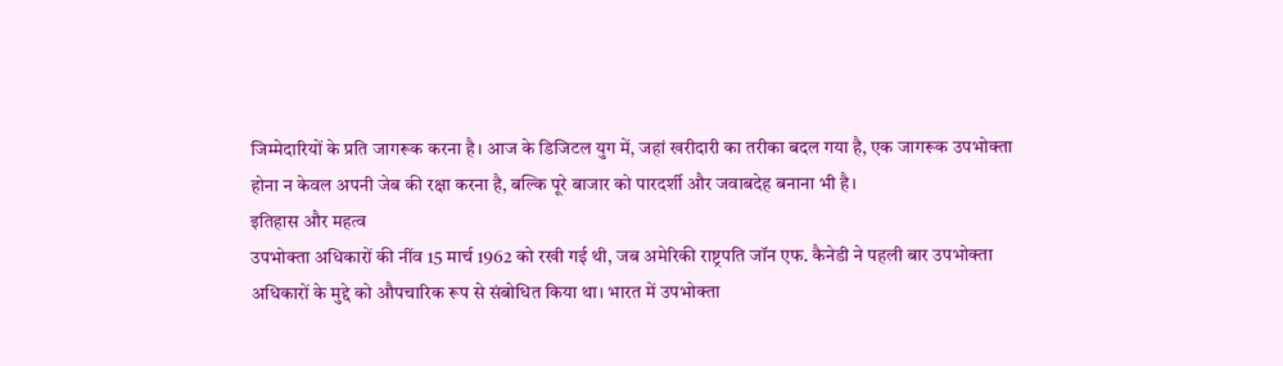जिम्मेदारियों के प्रति जागरूक करना है। आज के डिजिटल युग में, जहां खरीदारी का तरीका बदल गया है, एक जागरूक उपभोक्ता होना न केवल अपनी जेब की रक्षा करना है, बल्कि पूरे बाजार को पारदर्शी और जवाबदेह बनाना भी है।
इतिहास और महत्व
उपभोक्ता अधिकारों की नींव 15 मार्च 1962 को रखी गई थी, जब अमेरिकी राष्ट्रपति जॉन एफ. कैनेडी ने पहली बार उपभोक्ता अधिकारों के मुद्दे को औपचारिक रूप से संबोधित किया था। भारत में उपभोक्ता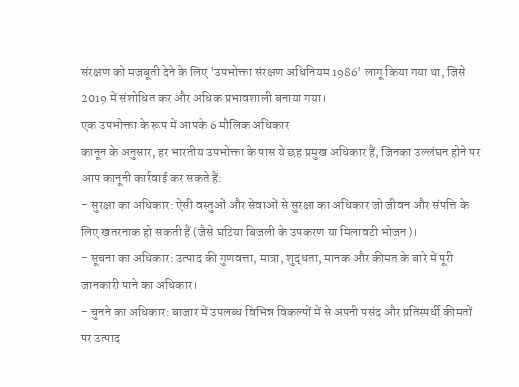संरक्षण को मजबूती देने के लिए 'उपभोक्ता संरक्षण अधिनियम 1986' लागू किया गया था, जिसे 2019 में संशोधित कर और अधिक प्रभावशाली बनाया गया।
एक उपभोक्ता के रूप में आपके 6 मौलिक अधिकार
कानून के अनुसार, हर भारतीय उपभोक्ता के पास ये छह प्रमुख अधिकार हैं, जिनका उल्लंघन होने पर आप कानूनी कार्रवाई कर सकते हैं:
- सुरक्षा का अधिकार: ऐसी वस्तुओं और सेवाओं से सुरक्षा का अधिकार जो जीवन और संपत्ति के लिए खतरनाक हो सकती हैं (जैसे घटिया बिजली के उपकरण या मिलावटी भोजन)।
- सूचना का अधिकार: उत्पाद की गुणवत्ता, मात्रा, शुद्धता, मानक और कीमत के बारे में पूरी जानकारी पाने का अधिकार।
- चुनने का अधिकार: बाजार में उपलब्ध विभिन्न विकल्पों में से अपनी पसंद और प्रतिस्पर्धी कीमतों पर उत्पाद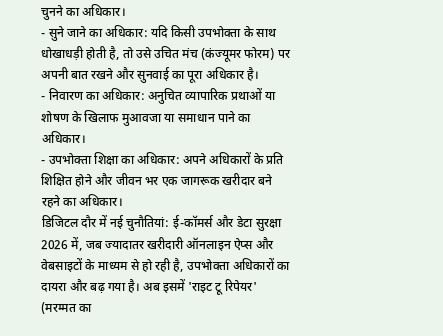चुनने का अधिकार।
- सुने जाने का अधिकार: यदि किसी उपभोक्ता के साथ धोखाधड़ी होती है, तो उसे उचित मंच (कंज्यूमर फोरम) पर अपनी बात रखने और सुनवाई का पूरा अधिकार है।
- निवारण का अधिकार: अनुचित व्यापारिक प्रथाओं या शोषण के खिलाफ मुआवजा या समाधान पाने का अधिकार।
- उपभोक्ता शिक्षा का अधिकार: अपने अधिकारों के प्रति शिक्षित होने और जीवन भर एक जागरूक खरीदार बने रहने का अधिकार।
डिजिटल दौर में नई चुनौतियां: ई-कॉमर्स और डेटा सुरक्षा
2026 में, जब ज्यादातर खरीदारी ऑनलाइन ऐप्स और वेबसाइटों के माध्यम से हो रही है, उपभोक्ता अधिकारों का दायरा और बढ़ गया है। अब इसमें 'राइट टू रिपेयर' (मरम्मत का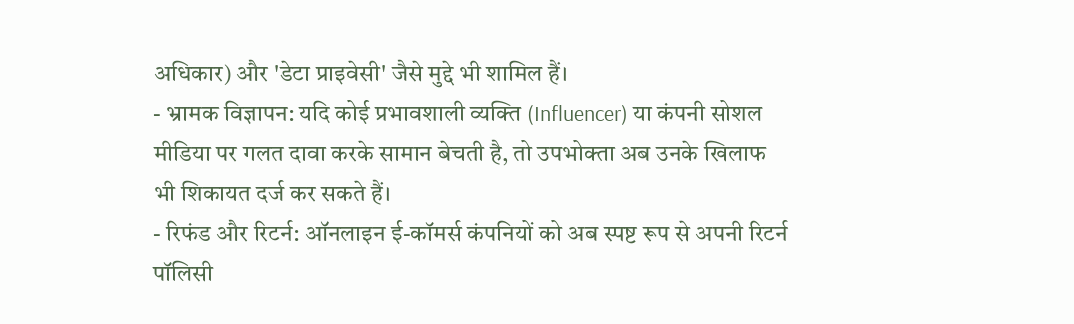अधिकार) और 'डेटा प्राइवेसी' जैसे मुद्दे भी शामिल हैं।
- भ्रामक विज्ञापन: यदि कोई प्रभावशाली व्यक्ति (Influencer) या कंपनी सोशल मीडिया पर गलत दावा करके सामान बेचती है, तो उपभोक्ता अब उनके खिलाफ भी शिकायत दर्ज कर सकते हैं।
- रिफंड और रिटर्न: ऑनलाइन ई-कॉमर्स कंपनियों को अब स्पष्ट रूप से अपनी रिटर्न पॉलिसी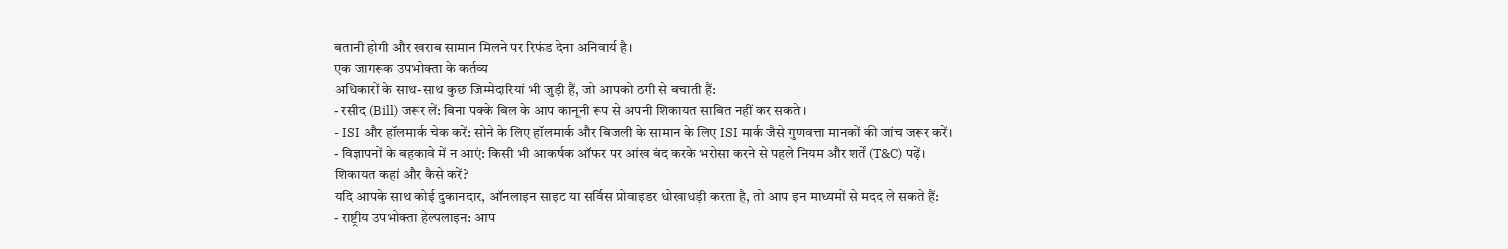बतानी होगी और खराब सामान मिलने पर रिफंड देना अनिवार्य है।
एक जागरूक उपभोक्ता के कर्तव्य
अधिकारों के साथ-साथ कुछ जिम्मेदारियां भी जुड़ी हैं, जो आपको ठगी से बचाती हैं:
- रसीद (Bill) जरूर लें: बिना पक्के बिल के आप कानूनी रूप से अपनी शिकायत साबित नहीं कर सकते।
- ISI और हॉलमार्क चेक करें: सोने के लिए हॉलमार्क और बिजली के सामान के लिए ISI मार्क जैसे गुणवत्ता मानकों की जांच जरूर करें।
- विज्ञापनों के बहकावे में न आएं: किसी भी आकर्षक ऑफर पर आंख बंद करके भरोसा करने से पहले नियम और शर्तें (T&C) पढ़ें।
शिकायत कहां और कैसे करें?
यदि आपके साथ कोई दुकानदार, ऑनलाइन साइट या सर्विस प्रोवाइडर धोखाधड़ी करता है, तो आप इन माध्यमों से मदद ले सकते हैं:
- राष्ट्रीय उपभोक्ता हेल्पलाइन: आप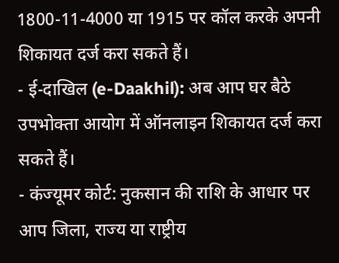1800-11-4000 या 1915 पर कॉल करके अपनी शिकायत दर्ज करा सकते हैं।
- ई-दाखिल (e-Daakhil): अब आप घर बैठे उपभोक्ता आयोग में ऑनलाइन शिकायत दर्ज करा सकते हैं।
- कंज्यूमर कोर्ट: नुकसान की राशि के आधार पर आप जिला, राज्य या राष्ट्रीय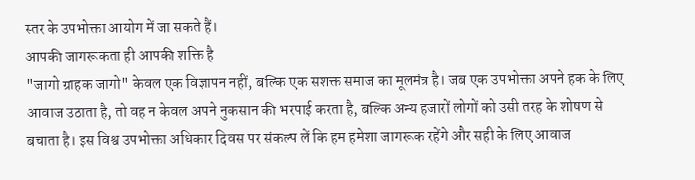स्तर के उपभोक्ता आयोग में जा सकते हैं।
आपकी जागरूकता ही आपकी शक्ति है
"जागो ग्राहक जागो" केवल एक विज्ञापन नहीं, बल्कि एक सशक्त समाज का मूलमंत्र है। जब एक उपभोक्ता अपने हक के लिए आवाज उठाता है, तो वह न केवल अपने नुकसान की भरपाई करता है, बल्कि अन्य हजारों लोगों को उसी तरह के शोषण से बचाता है। इस विश्व उपभोक्ता अधिकार दिवस पर संकल्प लें कि हम हमेशा जागरूक रहेंगे और सही के लिए आवाज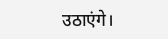उठाएंगे।